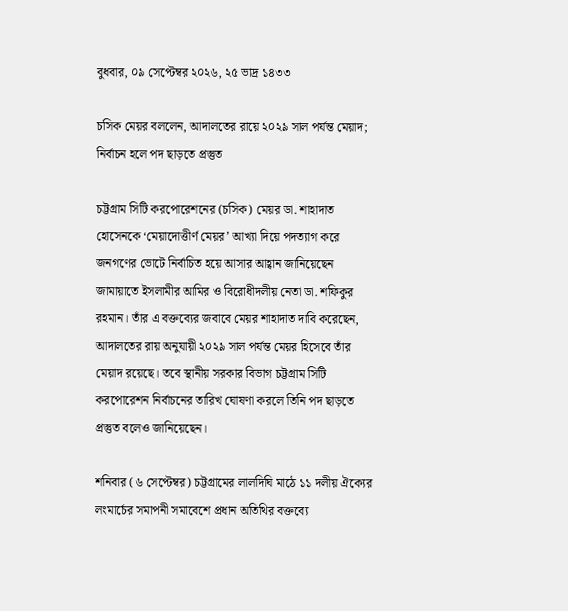বুধবার, ০৯ সেপ্টেম্বর ২০২৬, ২৫ ভাদ্র ১৪৩৩

চসিক মেয়র বললেন, আদালতের রায়ে ২০২৯ সাল পর্যন্ত মেয়াদ; নির্বাচন হলে পদ ছাড়তে প্রস্তুত

চট্টগ্রাম সিটি করপোরেশনের (চসিক) মেয়র ডা. শাহাদাত হোসেনকে ‘মেয়াদোত্তীর্ণ মেয়র’ আখ্যা দিয়ে পদত্যাগ করে জনগণের ভোটে নির্বাচিত হয়ে আসার আহ্বান জানিয়েছেন জামায়াতে ইসলামীর আমির ও বিরোধীদলীয় নেতা ডা. শফিকুর রহমান। তাঁর এ বক্তব্যের জবাবে মেয়র শাহাদাত দাবি করেছেন, আদালতের রায় অনুযায়ী ২০২৯ সাল পর্যন্ত মেয়র হিসেবে তাঁর মেয়াদ রয়েছে। তবে স্থানীয় সরকার বিভাগ চট্টগ্রাম সিটি করপোরেশন নির্বাচনের তারিখ ঘোষণা করলে তিনি পদ ছাড়তে প্রস্তুত বলেও জানিয়েছেন।

শনিবার (৬ সেপ্টেম্বর) চট্টগ্রামের লালদিঘি মাঠে ১১ দলীয় ঐক্যের লংমার্চের সমাপনী সমাবেশে প্রধান অতিথির বক্তব্যে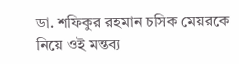ডা. শফিকুর রহমান চসিক মেয়রকে নিয়ে ওই মন্তব্য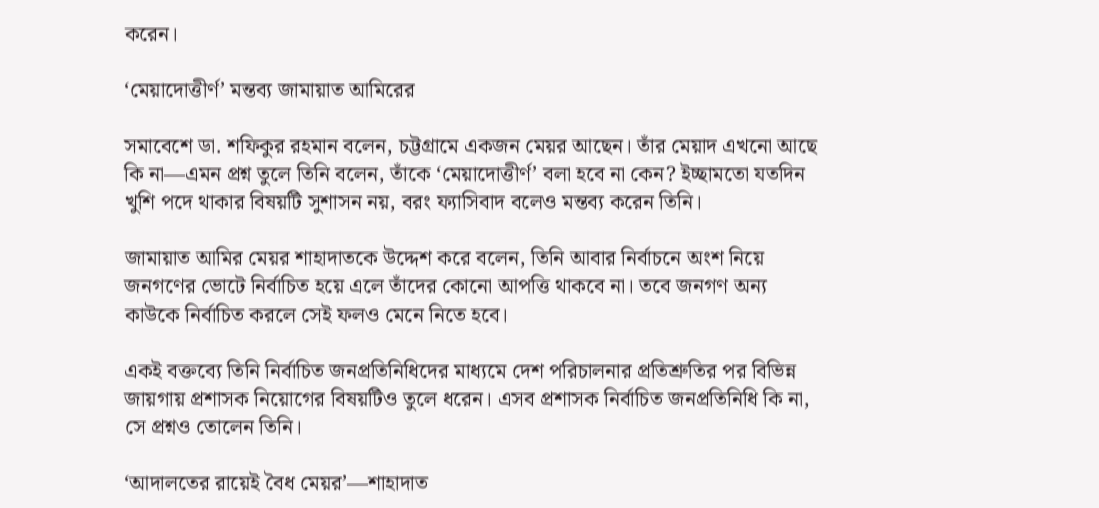করেন।

‘মেয়াদোত্তীর্ণ’ মন্তব্য জামায়াত আমিরের

সমাবেশে ডা. শফিকুর রহমান বলেন, চট্টগ্রামে একজন মেয়র আছেন। তাঁর মেয়াদ এখনো আছে কি না—এমন প্রশ্ন তুলে তিনি বলেন, তাঁকে ‘মেয়াদোত্তীর্ণ’ বলা হবে না কেন? ইচ্ছামতো যতদিন খুশি পদে থাকার বিষয়টি সুশাসন নয়, বরং ফ্যাসিবাদ বলেও মন্তব্য করেন তিনি।

জামায়াত আমির মেয়র শাহাদাতকে উদ্দেশ করে বলেন, তিনি আবার নির্বাচনে অংশ নিয়ে জনগণের ভোটে নির্বাচিত হয়ে এলে তাঁদের কোনো আপত্তি থাকবে না। তবে জনগণ অন্য কাউকে নির্বাচিত করলে সেই ফলও মেনে নিতে হবে।

একই বক্তব্যে তিনি নির্বাচিত জনপ্রতিনিধিদের মাধ্যমে দেশ পরিচালনার প্রতিশ্রুতির পর বিভিন্ন জায়গায় প্রশাসক নিয়োগের বিষয়টিও তুলে ধরেন। এসব প্রশাসক নির্বাচিত জনপ্রতিনিধি কি না, সে প্রশ্নও তোলেন তিনি।

‘আদালতের রায়েই বৈধ মেয়র’—শাহাদাত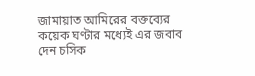জামায়াত আমিরের বক্তব্যের কয়েক ঘণ্টার মধ্যেই এর জবাব দেন চসিক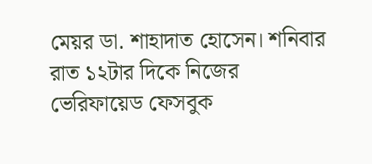মেয়র ডা. শাহাদাত হোসেন। শনিবার রাত ১২টার দিকে নিজের ভেরিফায়েড ফেসবুক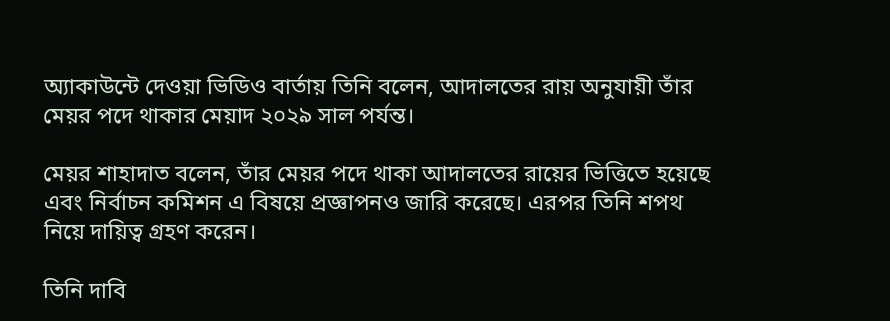অ্যাকাউন্টে দেওয়া ভিডিও বার্তায় তিনি বলেন, আদালতের রায় অনুযায়ী তাঁর মেয়র পদে থাকার মেয়াদ ২০২৯ সাল পর্যন্ত।

মেয়র শাহাদাত বলেন, তাঁর মেয়র পদে থাকা আদালতের রায়ের ভিত্তিতে হয়েছে এবং নির্বাচন কমিশন এ বিষয়ে প্রজ্ঞাপনও জারি করেছে। এরপর তিনি শপথ নিয়ে দায়িত্ব গ্রহণ করেন।

তিনি দাবি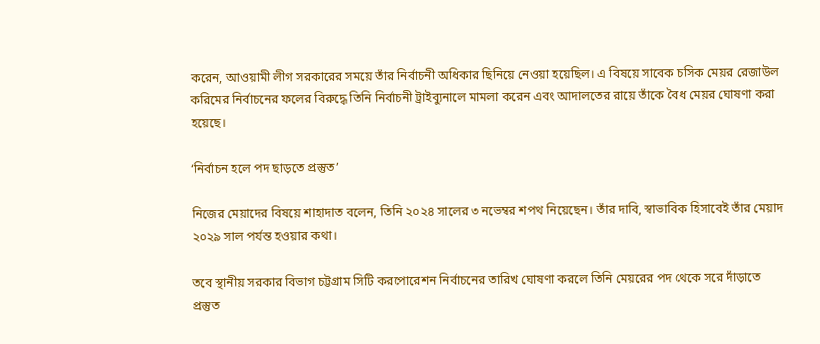করেন, আওয়ামী লীগ সরকারের সময়ে তাঁর নির্বাচনী অধিকার ছিনিয়ে নেওয়া হয়েছিল। এ বিষয়ে সাবেক চসিক মেয়র রেজাউল করিমের নির্বাচনের ফলের বিরুদ্ধে তিনি নির্বাচনী ট্রাইব্যুনালে মামলা করেন এবং আদালতের রায়ে তাঁকে বৈধ মেয়র ঘোষণা করা হয়েছে।

‘নির্বাচন হলে পদ ছাড়তে প্রস্তুত’

নিজের মেয়াদের বিষয়ে শাহাদাত বলেন, তিনি ২০২৪ সালের ৩ নভেম্বর শপথ নিয়েছেন। তাঁর দাবি, স্বাভাবিক হিসাবেই তাঁর মেয়াদ ২০২৯ সাল পর্যন্ত হওয়ার কথা।

তবে স্থানীয় সরকার বিভাগ চট্টগ্রাম সিটি করপোরেশন নির্বাচনের তারিখ ঘোষণা করলে তিনি মেয়রের পদ থেকে সরে দাঁড়াতে প্রস্তুত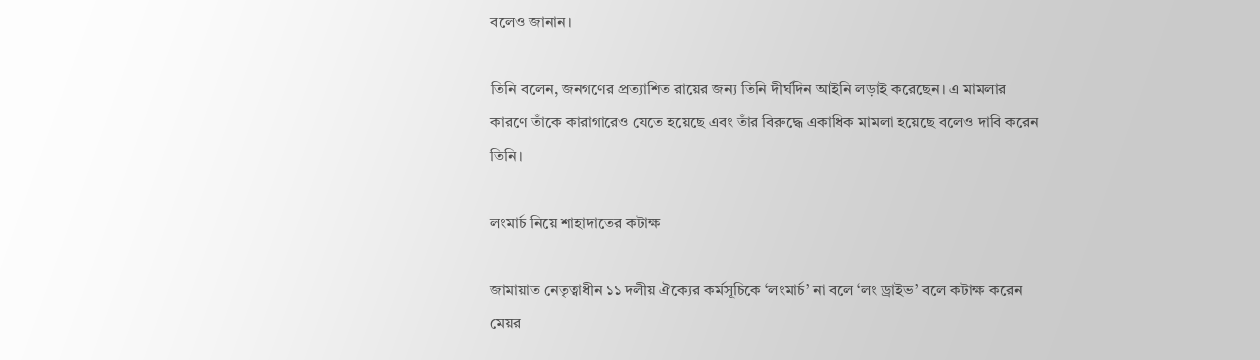বলেও জানান।

তিনি বলেন, জনগণের প্রত্যাশিত রায়ের জন্য তিনি দীর্ঘদিন আইনি লড়াই করেছেন। এ মামলার কারণে তাঁকে কারাগারেও যেতে হয়েছে এবং তাঁর বিরুদ্ধে একাধিক মামলা হয়েছে বলেও দাবি করেন তিনি।

লংমার্চ নিয়ে শাহাদাতের কটাক্ষ

জামায়াত নেতৃত্বাধীন ১১ দলীয় ঐক্যের কর্মসূচিকে ‘লংমার্চ’ না বলে ‘লং ড্রাইভ’ বলে কটাক্ষ করেন মেয়র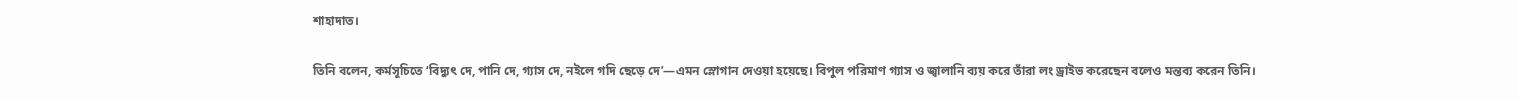শাহাদাত।

তিনি বলেন, কর্মসূচিতে ‘বিদ্যুৎ দে, পানি দে, গ্যাস দে, নইলে গদি ছেড়ে দে’—এমন স্লোগান দেওয়া হয়েছে। বিপুল পরিমাণ গ্যাস ও জ্বালানি ব্যয় করে তাঁরা লং ড্রাইভ করেছেন বলেও মন্তব্য করেন তিনি।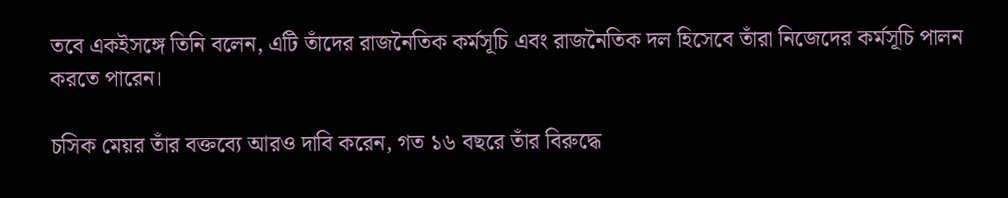তবে একইসঙ্গে তিনি বলেন, এটি তাঁদের রাজনৈতিক কর্মসূচি এবং রাজনৈতিক দল হিসেবে তাঁরা নিজেদের কর্মসূচি পালন করতে পারেন।

চসিক মেয়র তাঁর বক্তব্যে আরও দাবি করেন, গত ১৬ বছরে তাঁর বিরুদ্ধে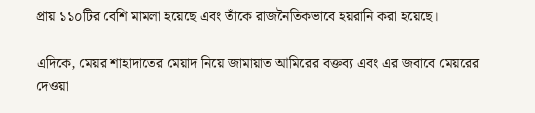প্রায় ১১০টির বেশি মামলা হয়েছে এবং তাঁকে রাজনৈতিকভাবে হয়রানি করা হয়েছে।

এদিকে, মেয়র শাহাদাতের মেয়াদ নিয়ে জামায়াত আমিরের বক্তব্য এবং এর জবাবে মেয়রের দেওয়া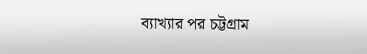ব্যাখ্যার পর চট্টগ্রাম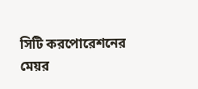সিটি করপোরেশনের মেয়র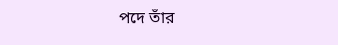পদে তাঁর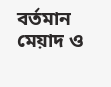বর্তমান মেয়াদ ও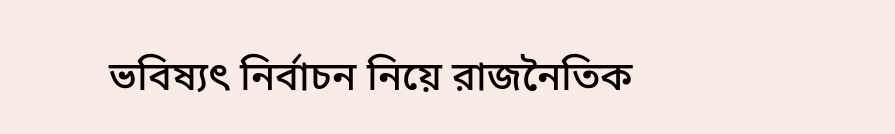ভবিষ্যৎ নির্বাচন নিয়ে রাজনৈতিক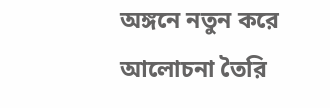অঙ্গনে নতুন করে আলোচনা তৈরি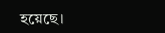হয়েছে।